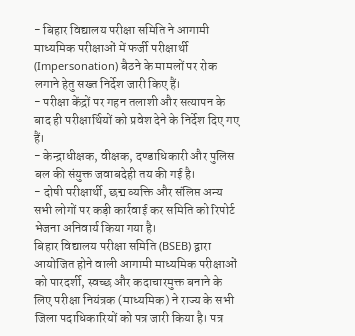- बिहार विद्यालय परीक्षा समिति ने आगामी माध्यमिक परीक्षाओं में फर्जी परीक्षार्थी (Impersonation) बैठने के मामलों पर रोक लगाने हेतु सख्त निर्देश जारी किए हैं।
- परीक्षा केंद्रों पर गहन तलाशी और सत्यापन के बाद ही परीक्षार्थियों को प्रवेश देने के निर्देश दिए गए हैं।
- केन्द्राधीक्षक, वीक्षक, दण्डाधिकारी और पुलिस बल की संयुक्त जवाबदेही तय की गई है।
- दोषी परीक्षार्थी, छद्म व्यक्ति और संलिप्त अन्य सभी लोगों पर कड़ी कार्रवाई कर समिति को रिपोर्ट भेजना अनिवार्य किया गया है।
बिहार विद्यालय परीक्षा समिति (BSEB) द्वारा आयोजित होने वाली आगामी माध्यमिक परीक्षाओं को पारदर्शी, स्वच्छ और कदाचारमुक्त बनाने के लिए परीक्षा नियंत्रक (माध्यमिक) ने राज्य के सभी जिला पदाधिकारियों को पत्र जारी किया है। पत्र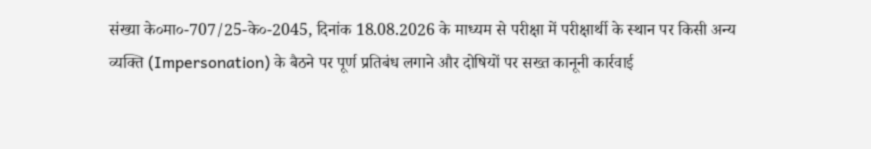संख्या के०मा०-707/25-के०-2045, दिनांक 18.08.2026 के माध्यम से परीक्षा में परीक्षार्थी के स्थान पर किसी अन्य व्यक्ति (Impersonation) के बैठने पर पूर्ण प्रतिबंध लगाने और दोषियों पर सख्त कानूनी कार्रवाई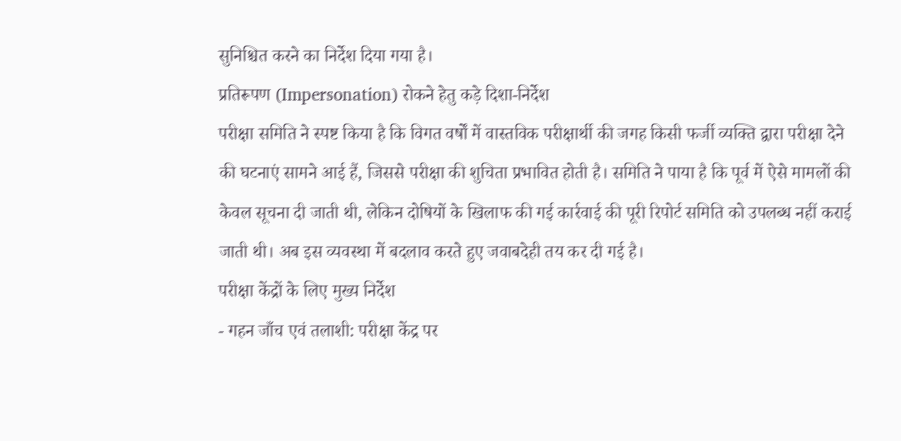सुनिश्चित करने का निर्देश दिया गया है।
प्रतिरूपण (Impersonation) रोकने हेतु कड़े दिशा-निर्देश
परीक्षा समिति ने स्पष्ट किया है कि विगत वर्षों में वास्तविक परीक्षार्थी की जगह किसी फर्जी व्यक्ति द्वारा परीक्षा देने की घटनाएं सामने आई हैं, जिससे परीक्षा की शुचिता प्रभावित होती है। समिति ने पाया है कि पूर्व में ऐसे मामलों की केवल सूचना दी जाती थी, लेकिन दोषियों के खिलाफ की गई कार्रवाई की पूरी रिपोर्ट समिति को उपलब्ध नहीं कराई जाती थी। अब इस व्यवस्था में बदलाव करते हुए जवाबदेही तय कर दी गई है।
परीक्षा केंद्रों के लिए मुख्य निर्देश
- गहन जाँच एवं तलाशी: परीक्षा केंद्र पर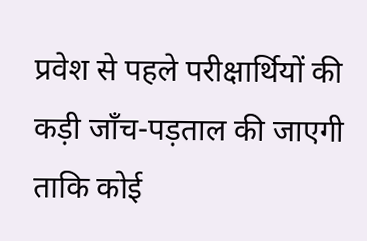प्रवेश से पहले परीक्षार्थियों की कड़ी जाँच-पड़ताल की जाएगी ताकि कोई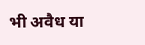भी अवैध या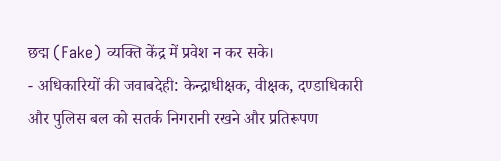छद्म (Fake) व्यक्ति केंद्र में प्रवेश न कर सके।
- अधिकारियों की जवाबदेही: केन्द्राधीक्षक, वीक्षक, दण्डाधिकारी और पुलिस बल को सतर्क निगरानी रखने और प्रतिरूपण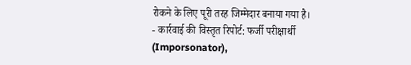रोकने के लिए पूरी तरह जिम्मेदार बनाया गया है।
- कार्रवाई की विस्तृत रिपोर्ट: फर्जी परीक्षार्थी (Imporsonator),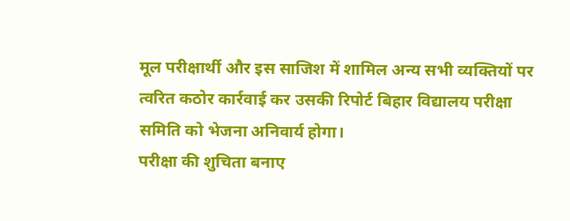मूल परीक्षार्थी और इस साजिश में शामिल अन्य सभी व्यक्तियों पर त्वरित कठोर कार्रवाई कर उसकी रिपोर्ट बिहार विद्यालय परीक्षा समिति को भेजना अनिवार्य होगा।
परीक्षा की शुचिता बनाए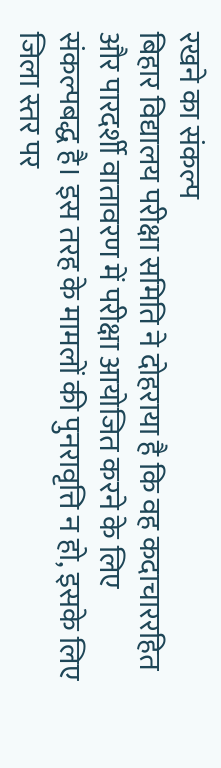रखने का संकल्प
बिहार विद्यालय परीक्षा समिति ने दोहराया है कि वह कदाचाररहित और पारदर्शी वातावरण में परीक्षा आयोजित करने के लिए संकल्पबद्ध है। इस तरह के मामलों की पुनरावृत्ति न हो, इसके लिए जिला स्तर पर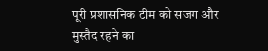पूरी प्रशासनिक टीम को सजग और मुस्तैद रहने का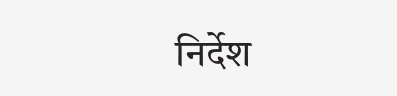निर्देश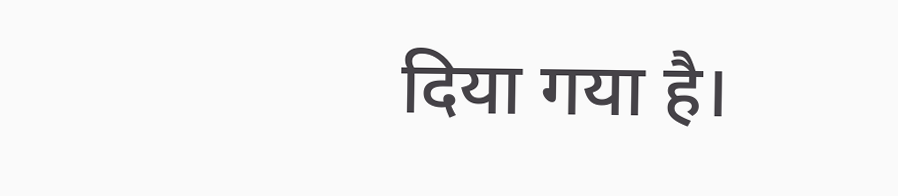दिया गया है।